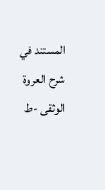المستند في شرح العروة الوثقى -ط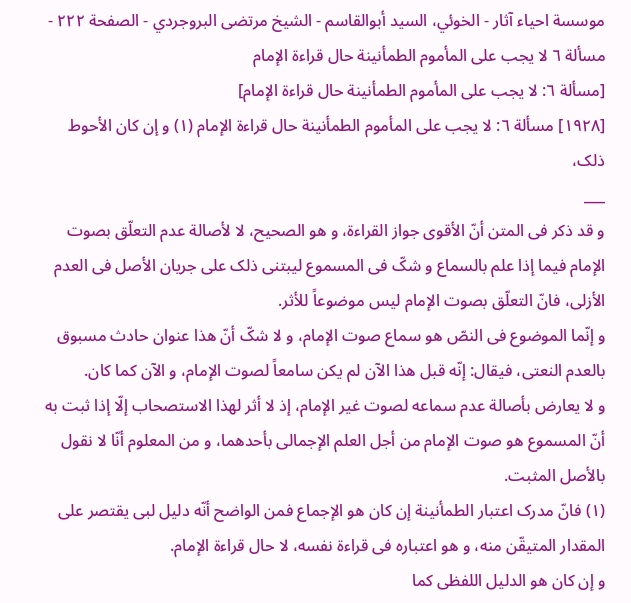موسسة احياء آثار - الخوئي، السيد أبوالقاسم - الشيخ مرتضى البروجردي - الصفحة ٢٢٢ - مسألة ٦ لا یجب علی المأموم الطمأنینة حال قراءة الإمام
[مسألة ٦: لا یجب علی المأموم الطمأنینة حال قراءة الإمام]
[١٩٢٨] مسألة ٦: لا یجب علی المأموم الطمأنینة حال قراءة الإمام (١) و إن کان الأحوط ذلک،
___
و قد ذکر فی المتن أنّ الأقوی جواز القراءة، و هو الصحیح، لا لأصالة عدم التعلّق بصوت الإمام فیما إذا علم بالسماع و شکّ فی المسموع لیبتنی ذلک علی جریان الأصل فی العدم الأزلی، فانّ التعلّق بصوت الإمام لیس موضوعاً للأثر.
و إنّما الموضوع فی النصّ هو سماع صوت الإمام، و لا شکّ أنّ هذا عنوان حادث مسبوق بالعدم النعتی، فیقال: إنّه قبل هذا الآن لم یکن سامعاً لصوت الإمام، و الآن کما کان.
و لا یعارض بأصالة عدم سماعه لصوت غیر الإمام، إذ لا أثر لهذا الاستصحاب إلّا إذا ثبت به أنّ المسموع هو صوت الإمام من أجل العلم الإجمالی بأحدهما، و من المعلوم أنّا لا نقول بالأصل المثبت.
(١) فانّ مدرک اعتبار الطمأنینة إن کان هو الإجماع فمن الواضح أنّه دلیل لبی یقتصر علی المقدار المتیقّن منه، و هو اعتباره فی قراءة نفسه، لا حال قراءة الإمام.
و إن کان هو الدلیل اللفظی کما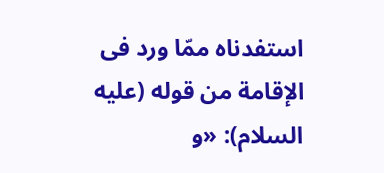استفدناه ممّا ورد فی الإقامة من قوله (علیه السلام): «و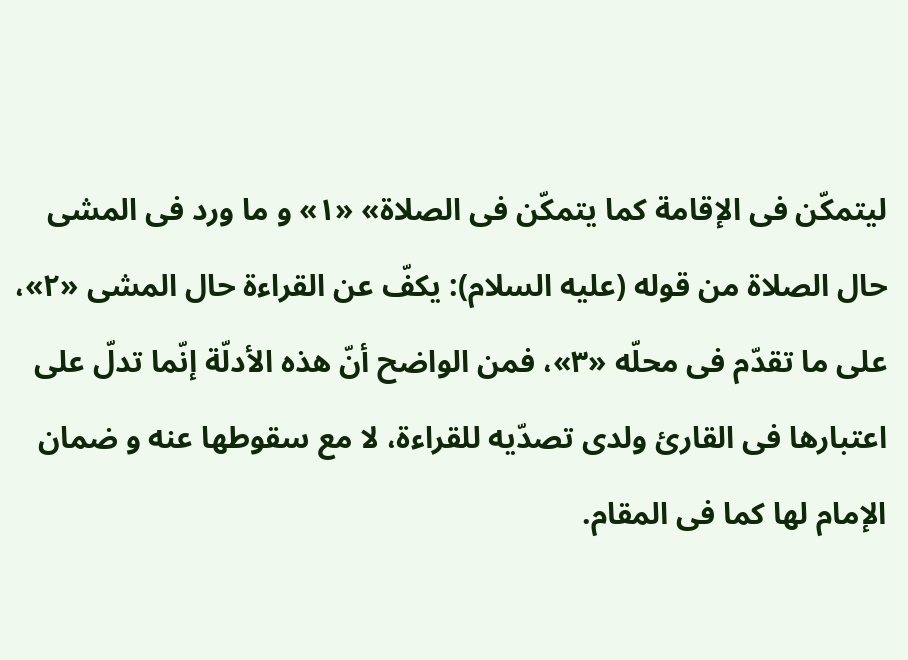لیتمکّن فی الإقامة کما یتمکّن فی الصلاة» «١» و ما ورد فی المشی حال الصلاة من قوله (علیه السلام): یکفّ عن القراءة حال المشی «٢»، علی ما تقدّم فی محلّه «٣»، فمن الواضح أنّ هذه الأدلّة إنّما تدلّ علی اعتبارها فی القارئ ولدی تصدّیه للقراءة، لا مع سقوطها عنه و ضمان الإمام لها کما فی المقام.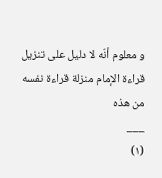و معلوم أنّه لا دلیل علی تنزیل قراءة الإمام منزلة قراءة نفسه من هذه
___
(١)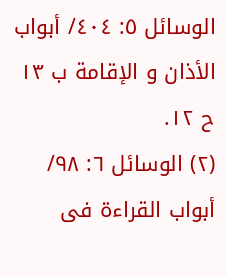الوسائل ٥: ٤٠٤/ أبواب الأذان و الإقامة ب ١٣ ح ١٢.
(٢) الوسائل ٦: ٩٨/ أبواب القراءة فی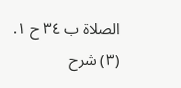الصلاة ب ٣٤ ح ١.
(٣) شرح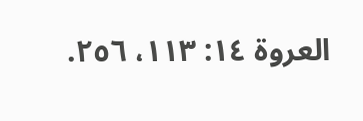العروة ١٤: ١١٣، ٢٥٦.